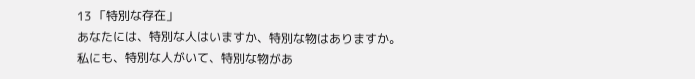13 「特別な存在」
あなたには、特別な人はいますか、特別な物はありますか。
私にも、特別な人がいて、特別な物があ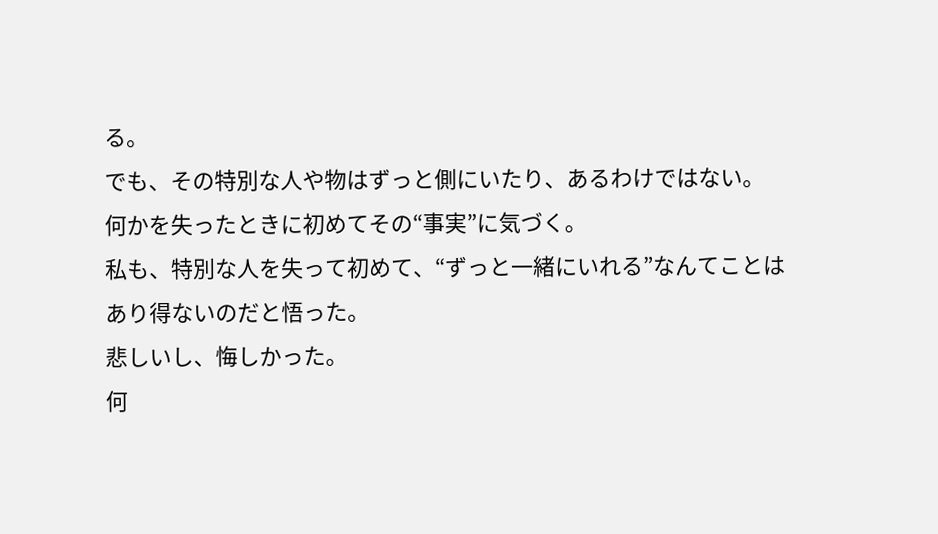る。
でも、その特別な人や物はずっと側にいたり、あるわけではない。
何かを失ったときに初めてその“事実”に気づく。
私も、特別な人を失って初めて、“ずっと一緒にいれる”なんてことは
あり得ないのだと悟った。
悲しいし、悔しかった。
何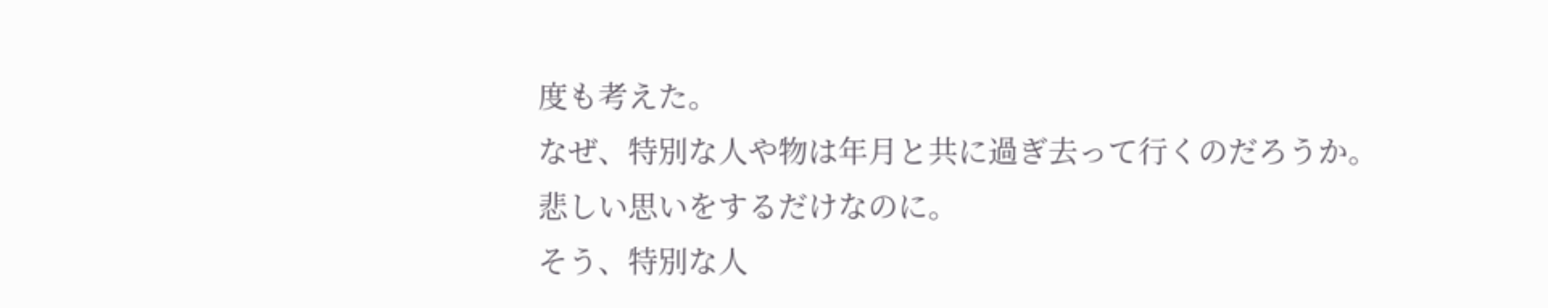度も考えた。
なぜ、特別な人や物は年月と共に過ぎ去って行くのだろうか。
悲しい思いをするだけなのに。
そう、特別な人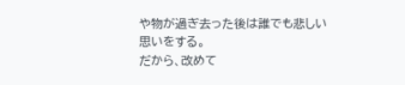や物が過ぎ去った後は誰でも悲しい思いをする。
だから、改めて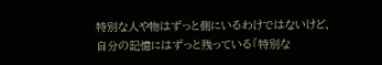特別な人や物はずっと側にいるわけではないけど、
自分の記憶にはずっと残っている「特別な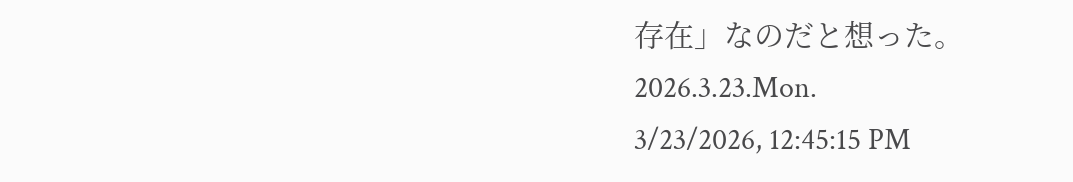存在」なのだと想った。
2026.3.23.Mon.
3/23/2026, 12:45:15 PM